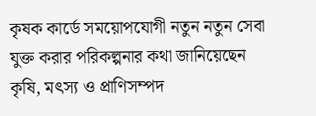কৃষক কার্ডে সময়োপযোগী নতুন নতুন সেবা যুক্ত করার পরিকল্পনার কথা জানিয়েছেন কৃষি, মৎস্য ও প্রাণিসম্পদ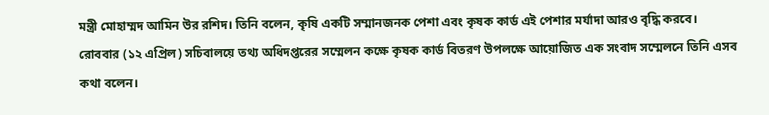মন্ত্রী মোহাম্মদ আমিন উর রশিদ। তিনি বলেন, কৃষি একটি সম্মানজনক পেশা এবং কৃষক কার্ড এই পেশার মর্যাদা আরও বৃদ্ধি করবে।
রোববার (১২ এপ্রিল) সচিবালয়ে তথ্য অধিদপ্তরের সম্মেলন কক্ষে কৃষক কার্ড বিতরণ উপলক্ষে আয়োজিত এক সংবাদ সম্মেলনে তিনি এসব কথা বলেন।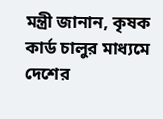মন্ত্রী জানান, কৃষক কার্ড চালুর মাধ্যমে দেশের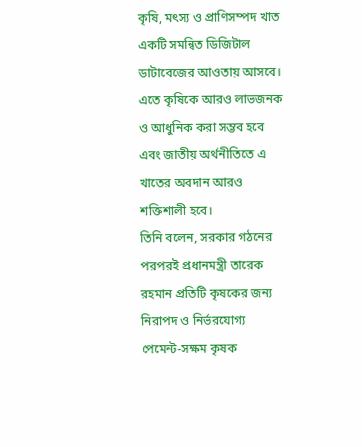কৃষি, মৎস্য ও প্রাণিসম্পদ খাত একটি সমন্বিত ডিজিটাল ডাটাবেজের আওতায় আসবে। এতে কৃষিকে আরও লাভজনক ও আধুনিক করা সম্ভব হবে এবং জাতীয় অর্থনীতিতে এ খাতের অবদান আরও শক্তিশালী হবে।
তিনি বলেন, সরকার গঠনের পরপরই প্রধানমন্ত্রী তারেক রহমান প্রতিটি কৃষকের জন্য নিরাপদ ও নির্ভরযোগ্য পেমেন্ট-সক্ষম কৃষক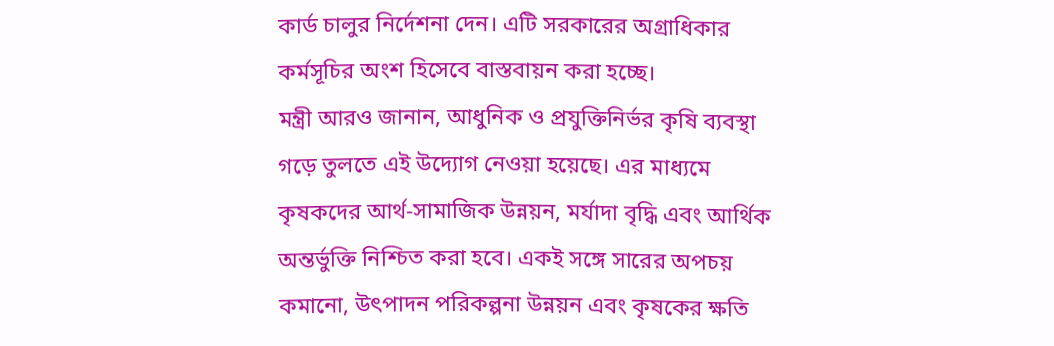কার্ড চালুর নির্দেশনা দেন। এটি সরকারের অগ্রাধিকার কর্মসূচির অংশ হিসেবে বাস্তবায়ন করা হচ্ছে।
মন্ত্রী আরও জানান, আধুনিক ও প্রযুক্তিনির্ভর কৃষি ব্যবস্থা গড়ে তুলতে এই উদ্যোগ নেওয়া হয়েছে। এর মাধ্যমে কৃষকদের আর্থ-সামাজিক উন্নয়ন, মর্যাদা বৃদ্ধি এবং আর্থিক অন্তর্ভুক্তি নিশ্চিত করা হবে। একই সঙ্গে সারের অপচয় কমানো, উৎপাদন পরিকল্পনা উন্নয়ন এবং কৃষকের ক্ষতি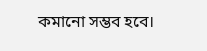কমানো সম্ভব হবে।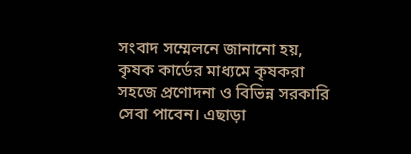সংবাদ সম্মেলনে জানানো হয়, কৃষক কার্ডের মাধ্যমে কৃষকরা সহজে প্রণোদনা ও বিভিন্ন সরকারি সেবা পাবেন। এছাড়া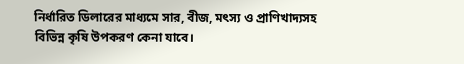নির্ধারিত ডিলারের মাধ্যমে সার, বীজ, মৎস্য ও প্রাণিখাদ্যসহ বিভিন্ন কৃষি উপকরণ কেনা যাবে।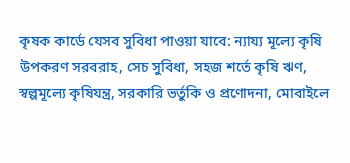কৃষক কার্ডে যেসব সুবিধা পাওয়া যাবে: ন্যায্য মূল্যে কৃষি উপকরণ সরবরাহ, সেচ সুবিধা, সহজ শর্তে কৃষি ঋণ, স্বল্পমূল্যে কৃষিযন্ত্র, সরকারি ভর্তুকি ও প্রণোদনা, মোবাইলে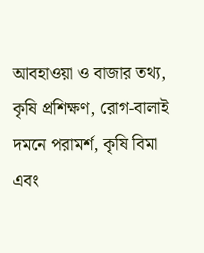আবহাওয়া ও বাজার তথ্য, কৃষি প্রশিক্ষণ, রোগ-বালাই দমনে পরামর্শ, কৃষি বিমা এবং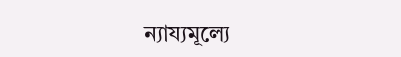ন্যায্যমূল্যে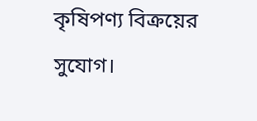কৃষিপণ্য বিক্রয়ের সুযোগ।